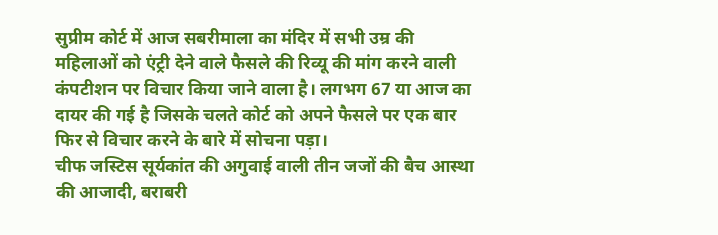सुप्रीम कोर्ट में आज सबरीमाला का मंदिर में सभी उम्र की महिलाओं को एंट्री देने वाले फैसले की रिव्यू की मांग करने वाली कंपटीशन पर विचार किया जाने वाला है। लगभग 67 या आज का दायर की गई है जिसके चलते कोर्ट को अपने फैसले पर एक बार फिर से विचार करने के बारे में सोचना पड़ा।
चीफ जस्टिस सूर्यकांत की अगुवाई वाली तीन जजों की बैच आस्था की आजादी, बराबरी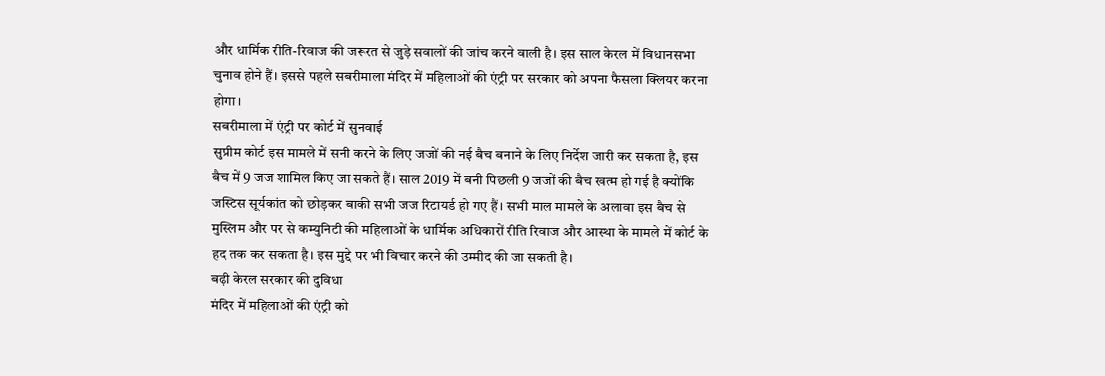और धार्मिक रीति-रिवाज की जरूरत से जुड़े सवालों की जांच करने वाली है। इस साल केरल में विधानसभा चुनाव होने हैं। इससे पहले सबरीमाला मंदिर में महिलाओं की एंट्री पर सरकार को अपना फैसला क्लियर करना होगा।
सबरीमाला में एंट्री पर कोर्ट में सुनवाई
सुप्रीम कोर्ट इस मामले में सनी करने के लिए जजों की नई बैच बनाने के लिए निर्देश जारी कर सकता है, इस बैच में 9 जज शामिल किए जा सकते हैं। साल 2019 में बनी पिछली 9 जजों की बैच खत्म हो गई है क्योंकि जस्टिस सूर्यकांत को छोड़कर बाकी सभी जज रिटायर्ड हो गए हैं। सभी माल मामले के अलावा इस बैच से मुस्लिम और पर से कम्युनिटी की महिलाओं के धार्मिक अधिकारों रीति रिवाज और आस्था के मामले में कोर्ट के हद तक कर सकता है। इस मुद्दे पर भी विचार करने की उम्मीद की जा सकती है।
बढ़ी केरल सरकार की दुविधा
मंदिर में महिलाओं की एंट्री को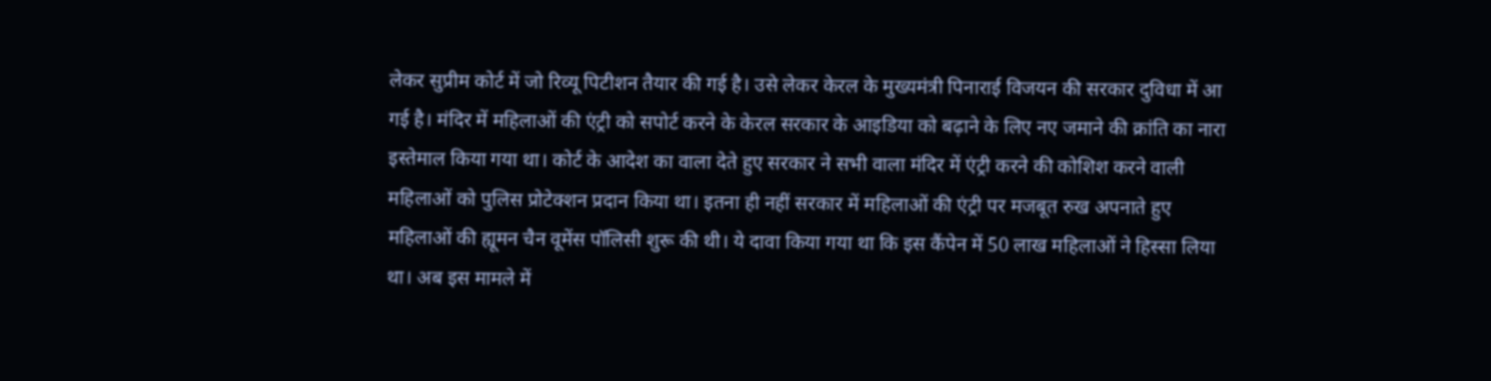लेकर सुप्रीम कोर्ट में जो रिव्यू पिटीशन तैयार की गई है। उसे लेकर केरल के मुख्यमंत्री पिनाराई विजयन की सरकार दुविधा में आ गई है। मंदिर में महिलाओं की एंट्री को सपोर्ट करने के केरल सरकार के आइडिया को बढ़ाने के लिए नए जमाने की क्रांति का नारा इस्तेमाल किया गया था। कोर्ट के आदेश का वाला देते हुए सरकार ने सभी वाला मंदिर में एंट्री करने की कोशिश करने वाली महिलाओं को पुलिस प्रोटेक्शन प्रदान किया था। इतना ही नहीं सरकार में महिलाओं की एंट्री पर मजबूत रुख अपनाते हुए महिलाओं की ह्यूमन चैन वूमेंस पॉलिसी शुरू की थी। ये दावा किया गया था कि इस कैंपेन में 50 लाख महिलाओं ने हिस्सा लिया था। अब इस मामले में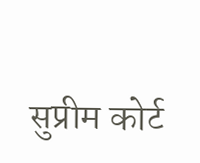सुप्रीम कोर्ट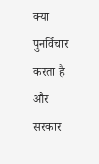क्या पुनर्विचार करता है और सरकार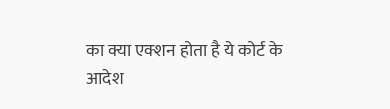का क्या एक्शन होता है ये कोर्ट के आदेश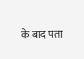के बाद पता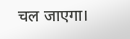चल जाएगा।